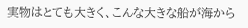実物はとても大きく、こんな大きな船が海から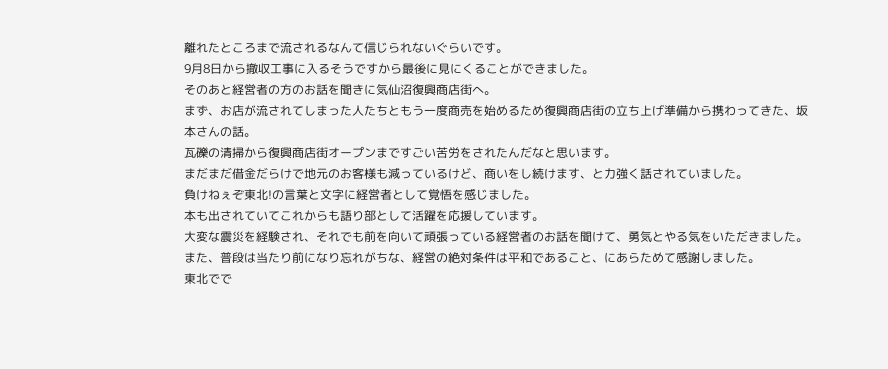離れたところまで流されるなんて信じられないぐらいです。
9月8日から撤収工事に入るそうですから最後に見にくることができました。
そのあと経営者の方のお話を聞きに気仙沼復興商店街へ。
まず、お店が流されてしまった人たちともう一度商売を始めるため復興商店街の立ち上げ準備から携わってきた、坂本さんの話。
瓦礫の清掃から復興商店街オープンまですごい苦労をされたんだなと思います。
まだまだ借金だらけで地元のお客様も減っているけど、商いをし続けます、と力強く話されていました。
負けねぇぞ東北!の言葉と文字に経営者として覚悟を感じました。
本も出されていてこれからも語り部として活躍を応援しています。
大変な震災を経験され、それでも前を向いて頑張っている経営者のお話を聞けて、勇気とやる気をいただきました。
また、普段は当たり前になり忘れがちな、経営の絶対条件は平和であること、にあらためて感謝しました。
東北でで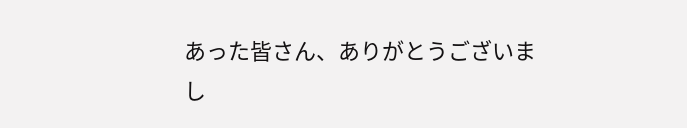あった皆さん、ありがとうございまし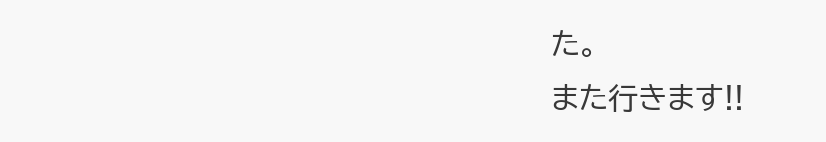た。
また行きます!!